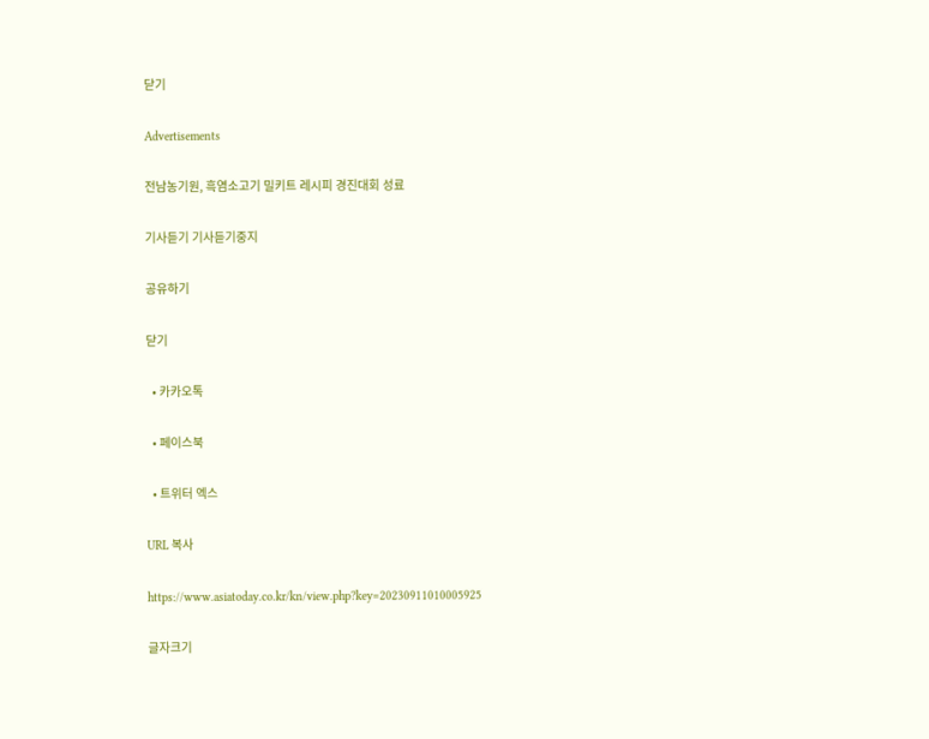닫기

Advertisements

전남농기원, 흑염소고기 밀키트 레시피 경진대회 성료

기사듣기 기사듣기중지

공유하기

닫기

  • 카카오톡

  • 페이스북

  • 트위터 엑스

URL 복사

https://www.asiatoday.co.kr/kn/view.php?key=20230911010005925

글자크기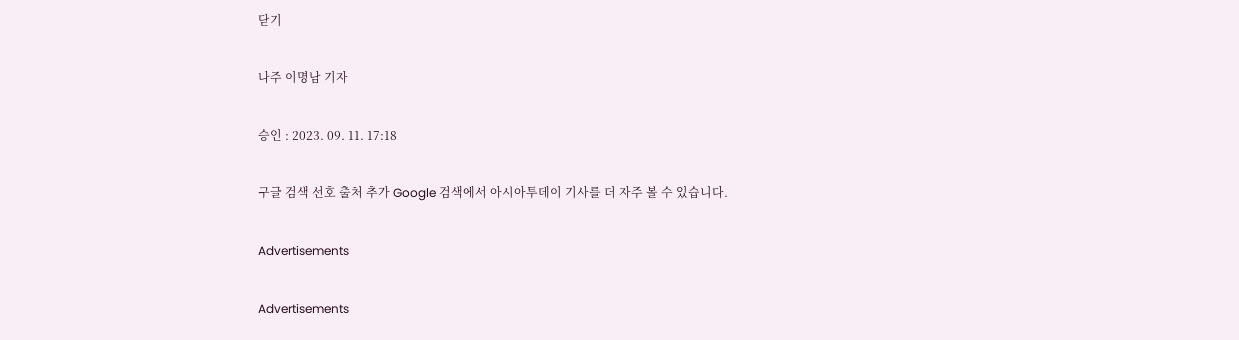닫기

나주 이명남 기자

승인 : 2023. 09. 11. 17:18

구글 검색 선호 출처 추가 Google 검색에서 아시아투데이 기사를 더 자주 볼 수 있습니다.

Advertisements

Advertisements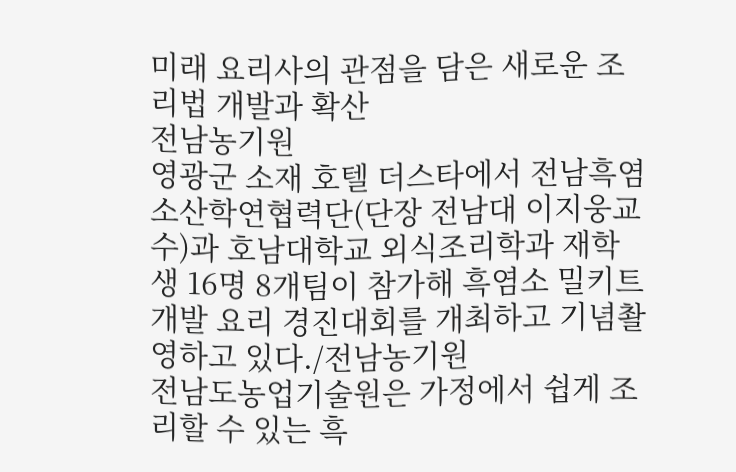미래 요리사의 관점을 담은 새로운 조리법 개발과 확산
전남농기원
영광군 소재 호텔 더스타에서 전남흑염소산학연협력단(단장 전남대 이지웅교수)과 호남대학교 외식조리학과 재학생 16명 8개팀이 참가해 흑염소 밀키트 개발 요리 경진대회를 개최하고 기념촬영하고 있다./전남농기원
전남도농업기술원은 가정에서 쉽게 조리할 수 있는 흑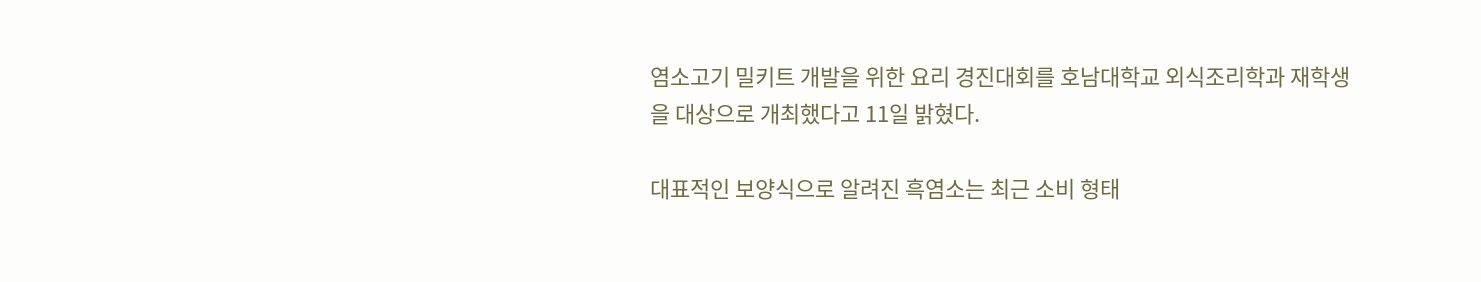염소고기 밀키트 개발을 위한 요리 경진대회를 호남대학교 외식조리학과 재학생을 대상으로 개최했다고 11일 밝혔다.

대표적인 보양식으로 알려진 흑염소는 최근 소비 형태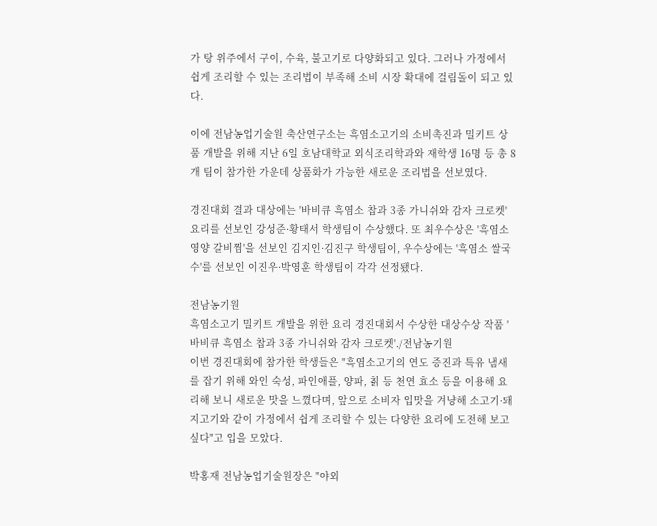가 탕 위주에서 구이, 수육, 불고기로 다양화되고 있다. 그러나 가정에서 쉽게 조리할 수 있는 조리법이 부족해 소비 시장 확대에 걸림돌이 되고 있다.

이에 전남농업기술원 축산연구소는 흑염소고기의 소비촉진과 밀키트 상품 개발을 위해 지난 6일 호남대학교 외식조리학과와 재학생 16명 등 총 8개 팀이 참가한 가운데 상품화가 가능한 새로운 조리법을 선보였다.

경진대회 결과 대상에는 '바비큐 흑염소 찹과 3종 가니쉬와 감자 크로켓' 요리를 선보인 강성준·황태서 학생팀이 수상했다. 또 최우수상은 '흑염소 영양 갈비찜'을 선보인 김지인·김진구 학생팀이, 우수상에는 '흑염소 쌀국수'를 선보인 이진우·박영훈 학생팀이 각각 선정됐다.

전남농기원
흑염소고기 밀키트 개발을 위한 요리 경진대회서 수상한 대상수상 작품 '바비큐 흑염소 찹과 3종 가니쉬와 감자 크로켓'./전남농기원
이번 경진대회에 참가한 학생들은 "흑염소고기의 연도 증진과 특유 냄새를 잡기 위해 와인 숙성, 파인애플, 양파, 칡 등 천연 효소 등을 이용해 요리해 보니 새로운 맛을 느꼈다며, 앞으로 소비자 입맛을 겨냥해 소고기·돼지고기와 같이 가정에서 쉽게 조리할 수 있는 다양한 요리에 도전해 보고싶다"고 입을 모았다.

박홍재 전남농업기술원장은 "야외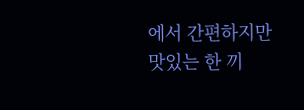에서 간편하지만 맛있는 한 끼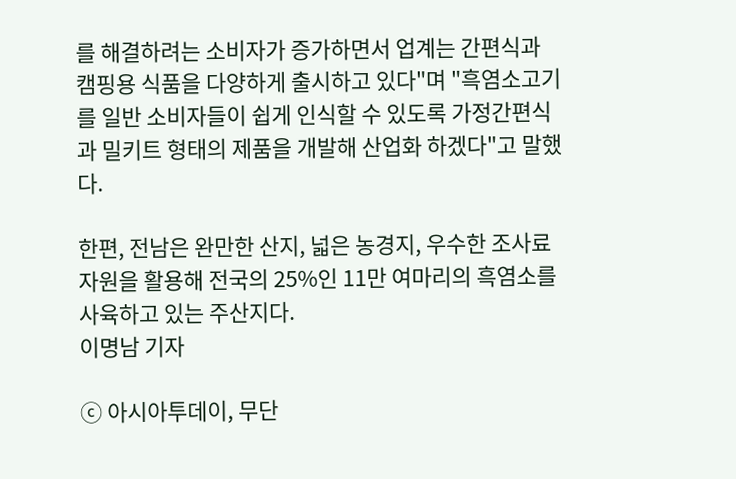를 해결하려는 소비자가 증가하면서 업계는 간편식과 캠핑용 식품을 다양하게 출시하고 있다"며 "흑염소고기를 일반 소비자들이 쉽게 인식할 수 있도록 가정간편식과 밀키트 형태의 제품을 개발해 산업화 하겠다"고 말했다.

한편, 전남은 완만한 산지, 넓은 농경지, 우수한 조사료 자원을 활용해 전국의 25%인 11만 여마리의 흑염소를 사육하고 있는 주산지다.
이명남 기자

ⓒ 아시아투데이, 무단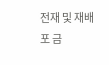전재 및 재배포 금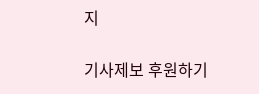지

기사제보 후원하기